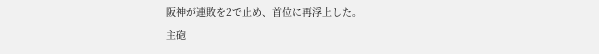阪神が連敗を2で止め、首位に再浮上した。
主砲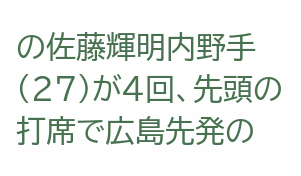の佐藤輝明内野手(27)が4回、先頭の打席で広島先発の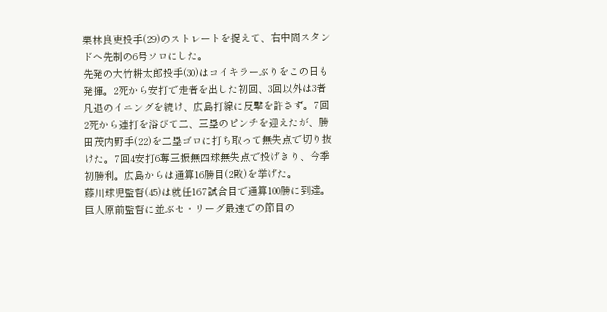栗林良吏投手(29)のストレートを捉えて、右中間スタンドへ先制の6号ソロにした。
先発の大竹耕太郎投手(30)はコイキラーぶりをこの日も発揮。2死から安打で走者を出した初回、3回以外は3者凡退のイニングを続け、広島打線に反撃を許さず。7回2死から連打を浴びて二、三塁のピンチを迎えたが、勝田茂内野手(22)を二塁ゴロに打ち取って無失点で切り抜けた。7回4安打6奪三振無四球無失点で投げきり、今季初勝利。広島からは通算16勝目(2敗)を挙げた。
藤川球児監督(45)は就任167試合目で通算100勝に到達。巨人原前監督に並ぶセ・リーグ最速での節目の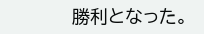勝利となった。